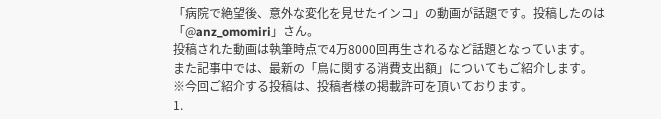「病院で絶望後、意外な変化を見せたインコ」の動画が話題です。投稿したのは「@anz_omomiri」さん。
投稿された動画は執筆時点で4万8000回再生されるなど話題となっています。
また記事中では、最新の「鳥に関する消費支出額」についてもご紹介します。
※今回ご紹介する投稿は、投稿者様の掲載許可を頂いております。
1.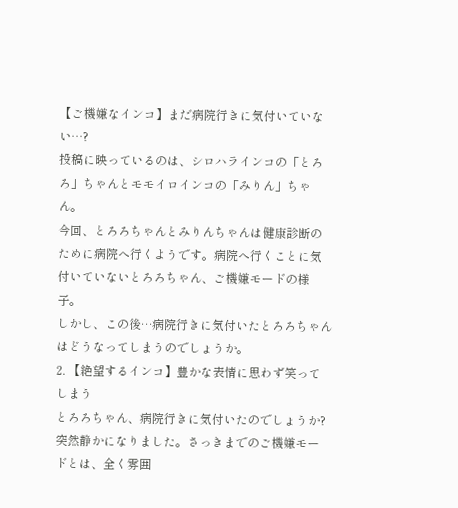【ご機嫌なインコ】まだ病院行きに気付いていない…?
投稿に映っているのは、シロハラインコの「とろろ」ちゃんとモモイロインコの「みりん」ちゃん。
今回、とろろちゃんとみりんちゃんは健康診断のために病院へ行くようです。病院へ行くことに気付いていないとろろちゃん、ご機嫌モードの様子。
しかし、この後…病院行きに気付いたとろろちゃんはどうなってしまうのでしょうか。
2. 【絶望するインコ】豊かな表情に思わず笑ってしまう
とろろちゃん、病院行きに気付いたのでしょうか?突然静かになりました。さっきまでのご機嫌モードとは、全く雰囲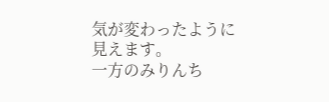気が変わったように見えます。
一方のみりんち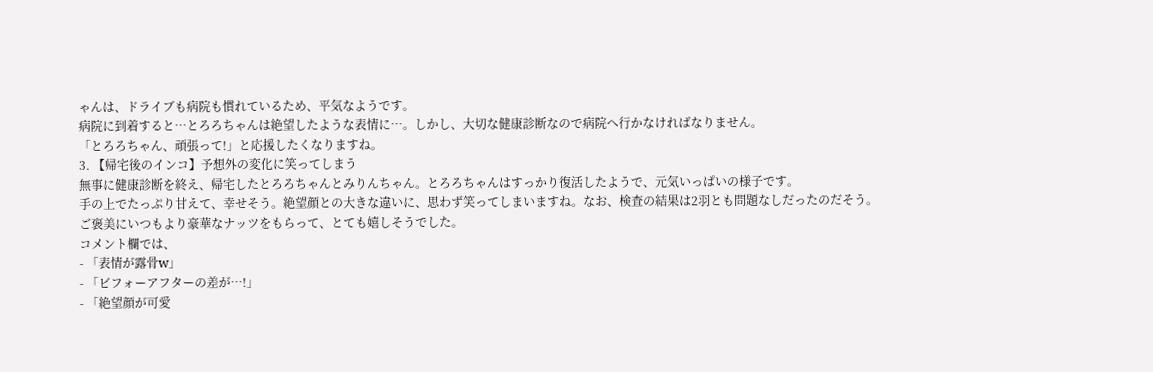ゃんは、ドライブも病院も慣れているため、平気なようです。
病院に到着すると…とろろちゃんは絶望したような表情に…。しかし、大切な健康診断なので病院へ行かなければなりません。
「とろろちゃん、頑張って!」と応援したくなりますね。
3. 【帰宅後のインコ】予想外の変化に笑ってしまう
無事に健康診断を終え、帰宅したとろろちゃんとみりんちゃん。とろろちゃんはすっかり復活したようで、元気いっぱいの様子です。
手の上でたっぷり甘えて、幸せそう。絶望顔との大きな違いに、思わず笑ってしまいますね。なお、検査の結果は2羽とも問題なしだったのだそう。
ご褒美にいつもより豪華なナッツをもらって、とても嬉しそうでした。
コメント欄では、
- 「表情が露骨w」
- 「ビフォーアフターの差が…!」
- 「絶望顔が可愛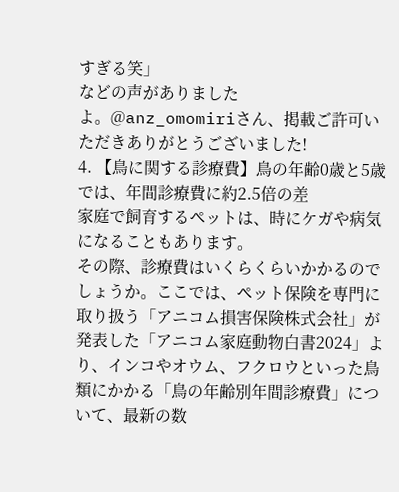すぎる笑」
などの声がありましたよ。@anz_omomiriさん、掲載ご許可いただきありがとうございました!
4. 【鳥に関する診療費】鳥の年齢0歳と5歳では、年間診療費に約2.5倍の差
家庭で飼育するペットは、時にケガや病気になることもあります。
その際、診療費はいくらくらいかかるのでしょうか。ここでは、ペット保険を専門に取り扱う「アニコム損害保険株式会社」が発表した「アニコム家庭動物白書2024」より、インコやオウム、フクロウといった鳥類にかかる「鳥の年齢別年間診療費」について、最新の数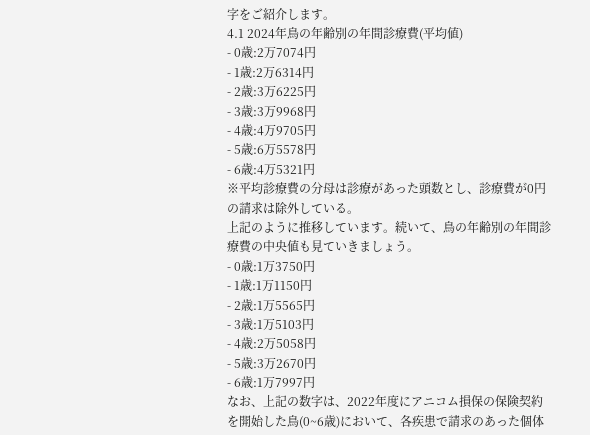字をご紹介します。
4.1 2024年鳥の年齢別の年間診療費(平均値)
- 0歳:2万7074円
- 1歳:2万6314円
- 2歳:3万6225円
- 3歳:3万9968円
- 4歳:4万9705円
- 5歳:6万5578円
- 6歳:4万5321円
※平均診療費の分母は診療があった頭数とし、診療費が0円の請求は除外している。
上記のように推移しています。続いて、鳥の年齢別の年間診療費の中央値も見ていきましょう。
- 0歳:1万3750円
- 1歳:1万1150円
- 2歳:1万5565円
- 3歳:1万5103円
- 4歳:2万5058円
- 5歳:3万2670円
- 6歳:1万7997円
なお、上記の数字は、2022年度にアニコム損保の保険契約を開始した鳥(0~6歳)において、各疾患で請求のあった個体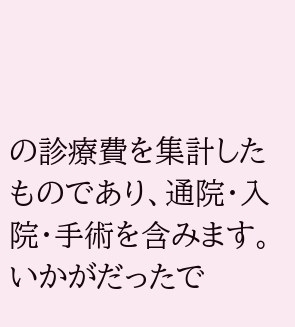の診療費を集計したものであり、通院・入院・手術を含みます。
いかがだったで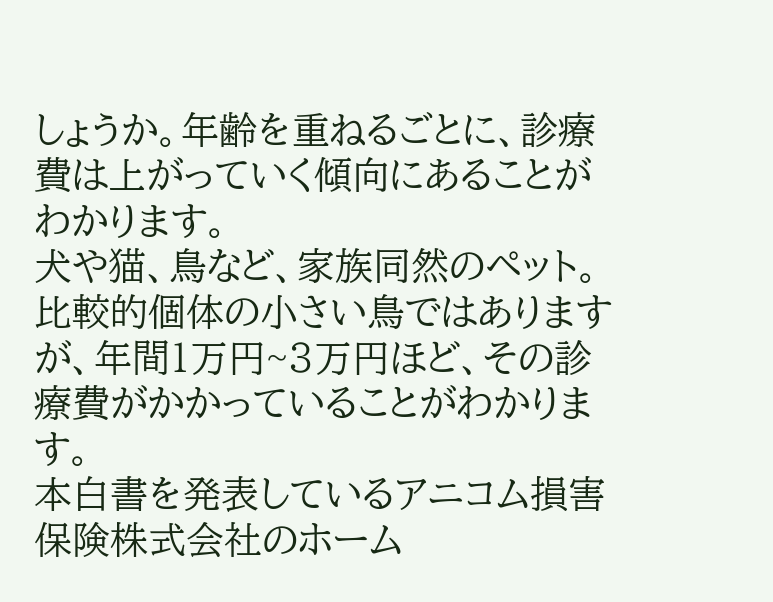しょうか。年齢を重ねるごとに、診療費は上がっていく傾向にあることがわかります。
犬や猫、鳥など、家族同然のペット。
比較的個体の小さい鳥ではありますが、年間1万円~3万円ほど、その診療費がかかっていることがわかります。
本白書を発表しているアニコム損害保険株式会社のホーム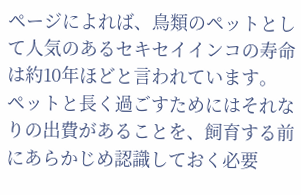ページによれば、鳥類のペットとして人気のあるセキセイインコの寿命は約10年ほどと言われています。
ペットと長く過ごすためにはそれなりの出費があることを、飼育する前にあらかじめ認識しておく必要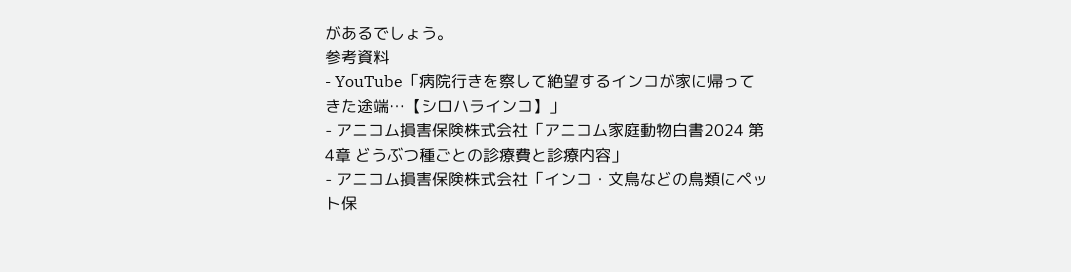があるでしょう。
参考資料
- YouTube「病院行きを察して絶望するインコが家に帰ってきた途端…【シロハラインコ】」
- アニコム損害保険株式会社「アニコム家庭動物白書2024 第4章 どうぶつ種ごとの診療費と診療内容」
- アニコム損害保険株式会社「インコ・文鳥などの鳥類にペット保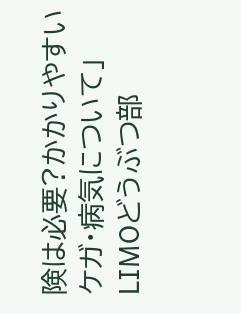険は必要?かかりやすいケガ・病気について」
LIMOどうぶつ部